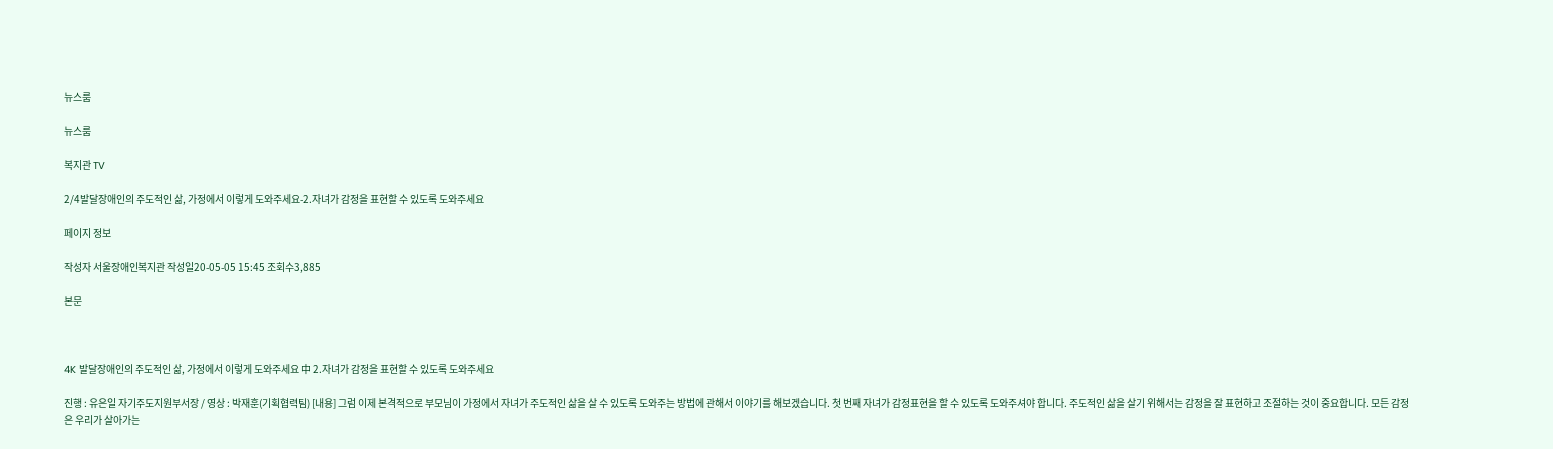뉴스룸

뉴스룸

복지관 TV

2/4발달장애인의 주도적인 삶, 가정에서 이렇게 도와주세요-2.자녀가 감정을 표현할 수 있도록 도와주세요

페이지 정보

작성자 서울장애인복지관 작성일20-05-05 15:45 조회수3,885

본문



4K 발달장애인의 주도적인 삶, 가정에서 이렇게 도와주세요 中 2.자녀가 감정을 표현할 수 있도록 도와주세요

진행 : 유은일 자기주도지원부서장 / 영상 : 박재훈(기획협력팀) [내용] 그럼 이제 본격적으로 부모님이 가정에서 자녀가 주도적인 삶을 살 수 있도록 도와주는 방법에 관해서 이야기를 해보겠습니다. 첫 번째 자녀가 감정표현을 할 수 있도록 도와주셔야 합니다. 주도적인 삶을 살기 위해서는 감정을 잘 표현하고 조절하는 것이 중요합니다. 모든 감정은 우리가 살아가는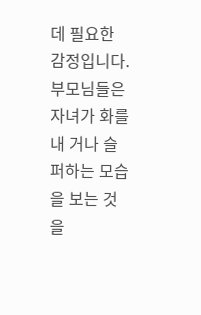데 필요한 감정입니다. 부모님들은 자녀가 화를 내 거나 슬퍼하는 모습을 보는 것을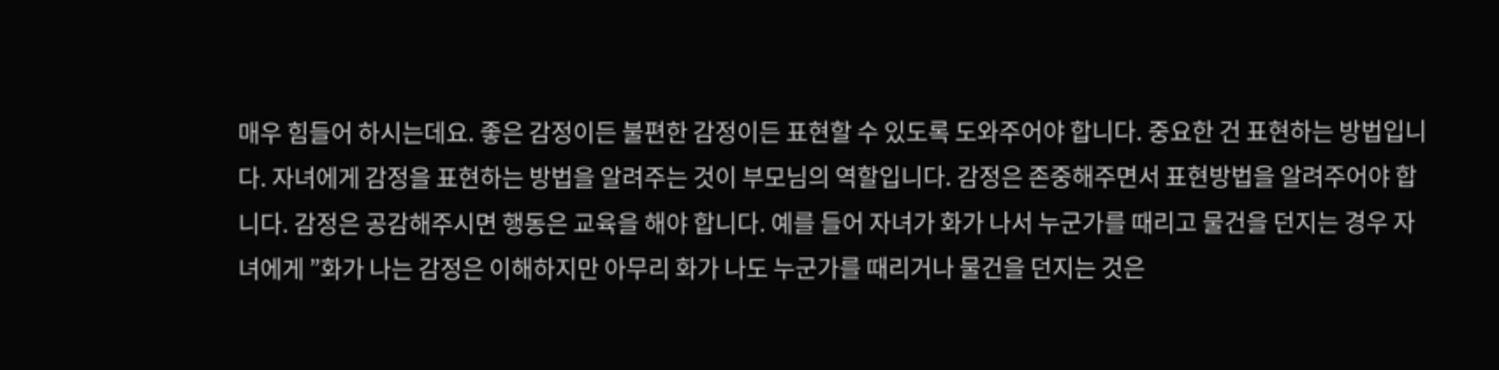매우 힘들어 하시는데요. 좋은 감정이든 불편한 감정이든 표현할 수 있도록 도와주어야 합니다. 중요한 건 표현하는 방법입니다. 자녀에게 감정을 표현하는 방법을 알려주는 것이 부모님의 역할입니다. 감정은 존중해주면서 표현방법을 알려주어야 합니다. 감정은 공감해주시면 행동은 교육을 해야 합니다. 예를 들어 자녀가 화가 나서 누군가를 때리고 물건을 던지는 경우 자녀에게 ”화가 나는 감정은 이해하지만 아무리 화가 나도 누군가를 때리거나 물건을 던지는 것은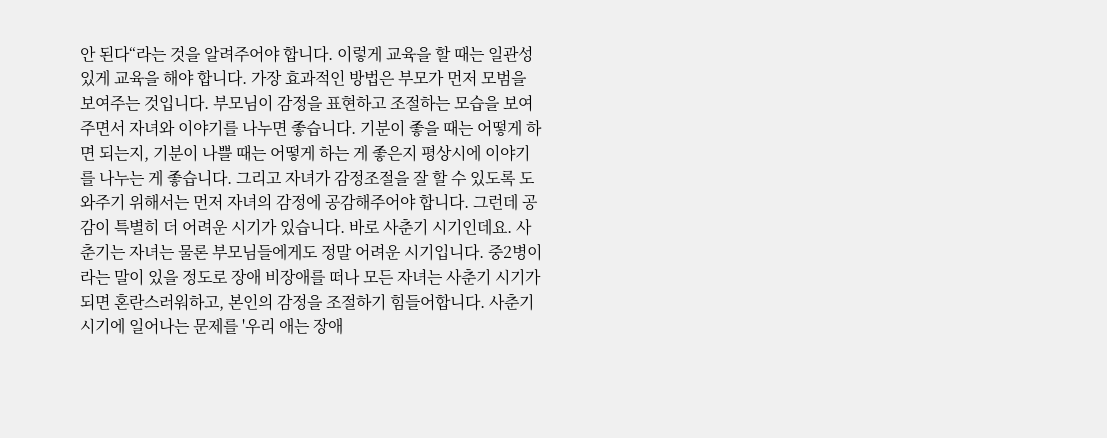안 된다“라는 것을 알려주어야 합니다. 이렇게 교육을 할 때는 일관성 있게 교육을 해야 합니다. 가장 효과적인 방법은 부모가 먼저 모범을 보여주는 것입니다. 부모님이 감정을 표현하고 조절하는 모습을 보여주면서 자녀와 이야기를 나누면 좋습니다. 기분이 좋을 때는 어떻게 하면 되는지, 기분이 나쁠 때는 어떻게 하는 게 좋은지 평상시에 이야기를 나누는 게 좋습니다. 그리고 자녀가 감정조절을 잘 할 수 있도록 도와주기 위해서는 먼저 자녀의 감정에 공감해주어야 합니다. 그런데 공감이 특별히 더 어려운 시기가 있습니다. 바로 사춘기 시기인데요. 사춘기는 자녀는 물론 부모님들에게도 정말 어려운 시기입니다. 중2병이라는 말이 있을 정도로 장애 비장애를 떠나 모든 자녀는 사춘기 시기가 되면 혼란스러워하고, 본인의 감정을 조절하기 힘들어합니다. 사춘기 시기에 일어나는 문제를 '우리 애는 장애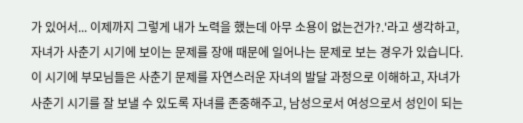가 있어서... 이제까지 그렇게 내가 노력을 했는데 아무 소용이 없는건가?.'라고 생각하고, 자녀가 사춘기 시기에 보이는 문제를 장애 때문에 일어나는 문제로 보는 경우가 있습니다. 이 시기에 부모님들은 사춘기 문제를 자연스러운 자녀의 발달 과정으로 이해하고, 자녀가 사춘기 시기를 잘 보낼 수 있도록 자녀를 존중해주고, 남성으로서 여성으로서 성인이 되는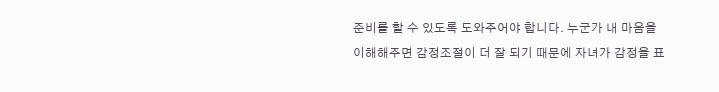준비를 할 수 있도록 도와주어야 합니다. 누군가 내 마음을 이해해주면 감정조절이 더 잘 되기 때문에 자녀가 감정을 표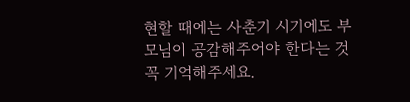현할 때에는 사춘기 시기에도 부모님이 공감해주어야 한다는 것 꼭 기억해주세요.